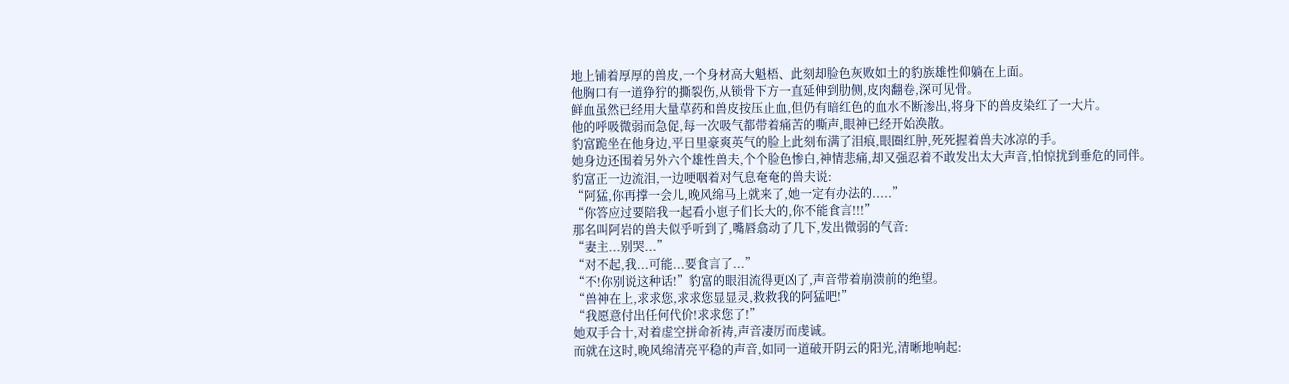地上铺着厚厚的兽皮,一个身材高大魁梧、此刻却脸色灰败如土的豹族雄性仰躺在上面。
他胸口有一道狰狞的撕裂伤,从锁骨下方一直延伸到肋侧,皮肉翻卷,深可见骨。
鲜血虽然已经用大量草药和兽皮按压止血,但仍有暗红色的血水不断渗出,将身下的兽皮染红了一大片。
他的呼吸微弱而急促,每一次吸气都带着痛苦的嘶声,眼神已经开始涣散。
豹富跪坐在他身边,平日里豪爽英气的脸上此刻布满了泪痕,眼圈红肿,死死握着兽夫冰凉的手。
她身边还围着另外六个雄性兽夫,个个脸色惨白,神情悲痛,却又强忍着不敢发出太大声音,怕惊扰到垂危的同伴。
豹富正一边流泪,一边哽咽着对气息奄奄的兽夫说:
“阿猛,你再撑一会儿,晚风绵马上就来了,她一定有办法的.....”
“你答应过要陪我一起看小崽子们长大的,你不能食言!!!”
那名叫阿岩的兽夫似乎听到了,嘴唇翕动了几下,发出微弱的气音:
“妻主...别哭...”
“对不起,我...可能...要食言了...”
“不!你别说这种话!”豹富的眼泪流得更凶了,声音带着崩溃前的绝望。
“兽神在上,求求您,求求您显显灵,救救我的阿猛吧!”
“我愿意付出任何代价!求求您了!”
她双手合十,对着虚空拼命祈祷,声音凄厉而虔诚。
而就在这时,晚风绵清亮平稳的声音,如同一道破开阴云的阳光,清晰地响起: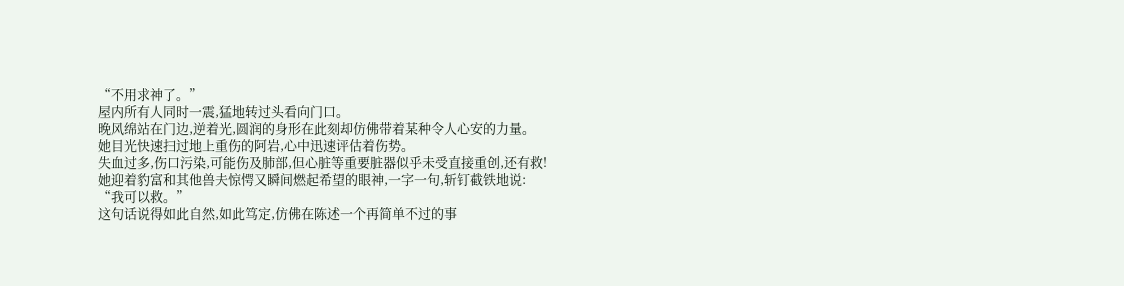“不用求神了。”
屋内所有人同时一震,猛地转过头看向门口。
晚风绵站在门边,逆着光,圆润的身形在此刻却仿佛带着某种令人心安的力量。
她目光快速扫过地上重伤的阿岩,心中迅速评估着伤势。
失血过多,伤口污染,可能伤及肺部,但心脏等重要脏器似乎未受直接重创,还有救!
她迎着豹富和其他兽夫惊愕又瞬间燃起希望的眼神,一字一句,斩钉截铁地说:
“我可以救。”
这句话说得如此自然,如此笃定,仿佛在陈述一个再简单不过的事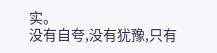实。
没有自夸,没有犹豫,只有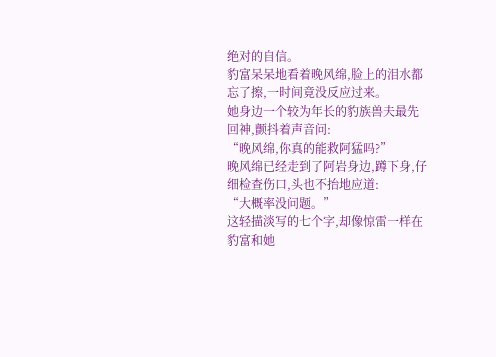绝对的自信。
豹富呆呆地看着晚风绵,脸上的泪水都忘了擦,一时间竟没反应过来。
她身边一个较为年长的豹族兽夫最先回神,颤抖着声音问:
“晚风绵,你真的能救阿猛吗?”
晚风绵已经走到了阿岩身边,蹲下身,仔细检查伤口,头也不抬地应道:
“大概率没问题。”
这轻描淡写的七个字,却像惊雷一样在豹富和她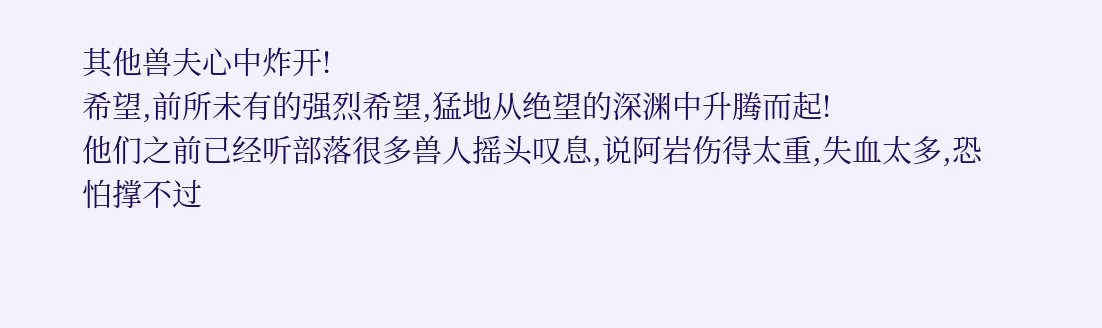其他兽夫心中炸开!
希望,前所未有的强烈希望,猛地从绝望的深渊中升腾而起!
他们之前已经听部落很多兽人摇头叹息,说阿岩伤得太重,失血太多,恐怕撑不过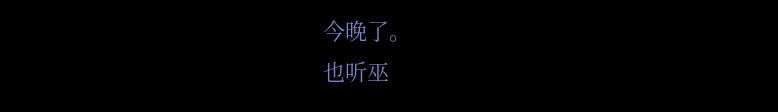今晚了。
也听巫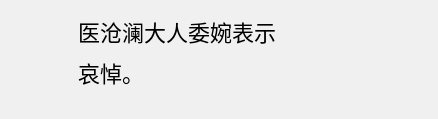医沧澜大人委婉表示哀悼。